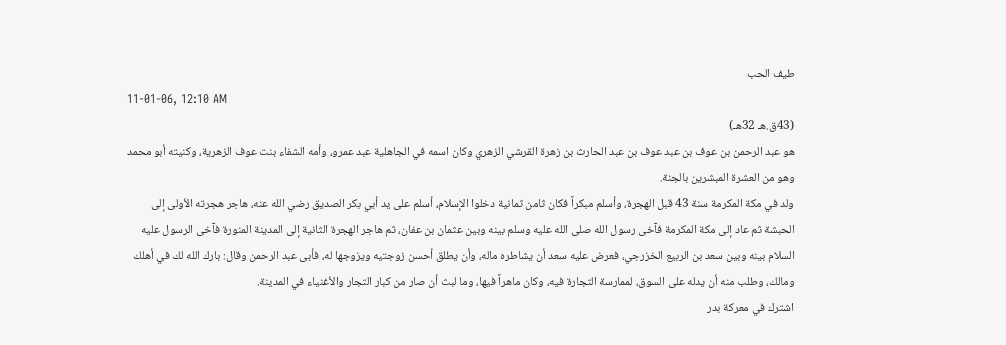طيف الحب
11-01-06, 12:10 AM
(43ق.هـ 32هـ)
هو عبد الرحمن بن عوف بن عبد عوف بن عبد الحارث بن زهرة القرشي الزهري وكان اسمه في الجاهلية عبد عمرو، وأمه الشفاء بنت عوف الزهرية، وكنيته أبو محمد وهو من العشرة المبشرين بالجنة.
ولد في مكة المكرمة سنة 43 قبل الهجرة، وأسلم مبكراً فكان ثامن ثمانية دخلوا الإسلام، أسلم على يد أبي بكر الصديق رضي الله عنه، هاجر هجرته الأولى إلى الحبشة ثم عاد إلى مكة المكرمة فآخى رسول الله صلى الله عليه وسلم بينه وبين عثمان بن عفان، ثم هاجر الهجرة الثانية إلى المدينة المنورة فآخى الرسول عليه السلام بينه وبين سعد بن الربيع الخزرجي، فعرض عليه سعد أن يشاطره ماله، وأن يطلق أحسن زوجتيه ويزوجها له، فأبى عبد الرحمن وقال: بارك الله لك في أهلك ومالك، وطلب منه أن يدله على السوق، لممارسة التجارة فيه، وكان ماهراً فيها، وما لبث أن صار من كبار التجار والأغنياء في المدينة.
اشترك في معركة بدر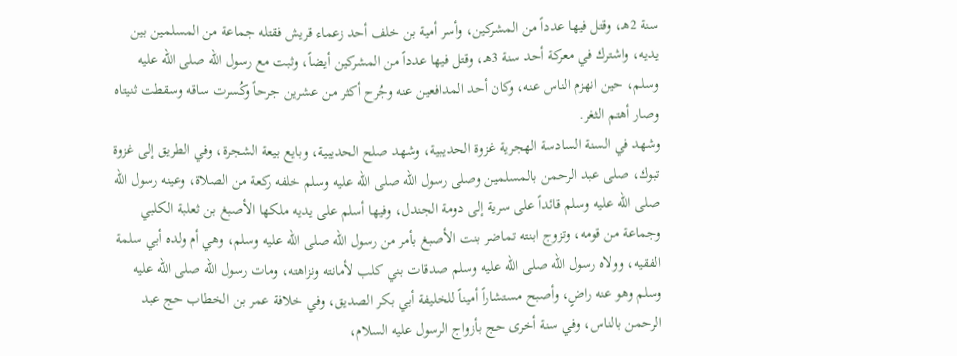سنة 2هـ، وقتل فيها عدداً من المشركين، وأسر أمية بن خلف أحد زعماء قريش فقتله جماعة من المسلمين بين يديه، واشترك في معركة أحد سنة 3هـ، وقتل فيها عدداً من المشركين أيضاً، وثبت مع رسول الله صلى الله عليه وسلم، حين انهزم الناس عنه، وكان أحد المدافعين عنه وجُرح أكثر من عشرين جرحاً وكُسرت ساقه وسقطت ثنيتاه وصار أهتم الثغر.
وشهد في السنة السادسة الهجرية غزوة الحديبية، وشهد صلح الحديبية، وبايع بيعة الشجرة، وفي الطريق إلى غزوة تبوك، صلى عبد الرحمن بالمسلمين وصلى رسول الله صلى الله عليه وسلم خلفه ركعة من الصلاة، وعينه رسول الله صلى الله عليه وسلم قائداً على سرية إلى دومة الجندل، وفيها أسلم على يديه ملكها الأصبغ بن ثعلبة الكلبي وجماعة من قومه، وتزوج ابنته تماضر بنت الأصبغ بأمر من رسول الله صلى الله عليه وسلم، وهي أم ولده أبي سلمة الفقيه، وولاه رسول الله صلى الله عليه وسلم صدقات بني كلب لأمانته ونزاهته، ومات رسول الله صلى الله عليه وسلم وهو عنه راضٍ، وأصبح مستشاراً أميناً للخليفة أبي بكر الصديق، وفي خلافة عمر بن الخطاب حج عبد الرحمن بالناس، وفي سنة أخرى حج بأزواج الرسول عليه السلام،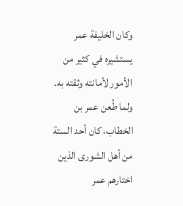وكان الخليفة عمر يستشيره في كثير من الأمور لأمانته وثقته به.
ولما طُعن عمر بن الخطاب، كان أحد الستة من أهل الشورى الذين اختارهم عمر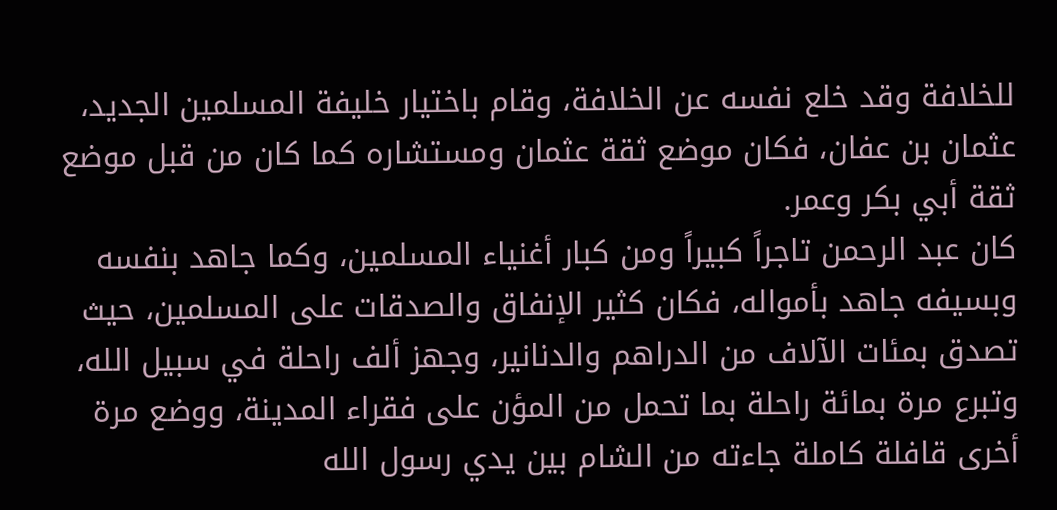للخلافة وقد خلع نفسه عن الخلافة، وقام باختيار خليفة المسلمين الجديد، عثمان بن عفان، فكان موضع ثقة عثمان ومستشاره كما كان من قبل موضع ثقة أبي بكر وعمر.
كان عبد الرحمن تاجراً كبيراً ومن كبار أغنياء المسلمين، وكما جاهد بنفسه وبسيفه جاهد بأمواله، فكان كثير الإنفاق والصدقات على المسلمين، حيث تصدق بمئات الآلاف من الدراهم والدنانير، وجهز ألف راحلة في سبيل الله، وتبرع مرة بمائة راحلة بما تحمل من المؤن على فقراء المدينة، ووضع مرة أخرى قافلة كاملة جاءته من الشام بين يدي رسول الله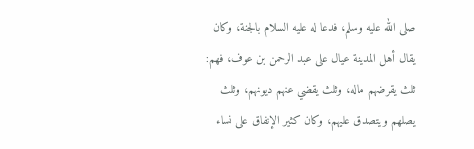صلى الله عليه وسلم، فدعا له عليه السلام بالجنة، وكان يقال أهل المدينة عيال على عبد الرحمن بن عوف، فهم: ثلث يقرضهم ماله، وثلث يقضي عنهم ديونهم، وثلث يصلهم ويتصدق عليهم، وكان كثير الإنفاق على نساء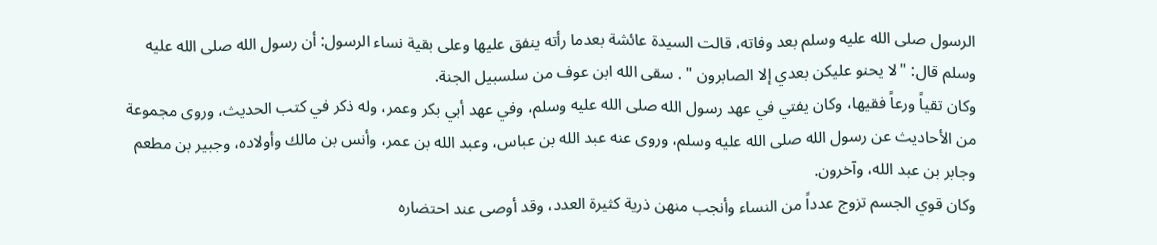الرسول صلى الله عليه وسلم بعد وفاته، قالت السيدة عائشة بعدما رأته ينفق عليها وعلى بقية نساء الرسول: أن رسول الله صلى الله عليه وسلم قال: "لا يحنو عليكن بعدي إلا الصابرون " . سقى الله ابن عوف من سلسبيل الجنة.
وكان تقياً ورعاً فقيها، وكان يفتي في عهد رسول الله صلى الله عليه وسلم، وفي عهد أبي بكر وعمر، وله ذكر في كتب الحديث، وروى مجموعة من الأحاديث عن رسول الله صلى الله عليه وسلم، وروى عنه عبد الله بن عباس، وعبد الله بن عمر، وأنس بن مالك وأولاده، وجبير بن مطعم وجابر بن عبد الله، وآخرون.
وكان قوي الجسم تزوج عدداً من النساء وأنجب منهن ذرية كثيرة العدد، وقد أوصى عند احتضاره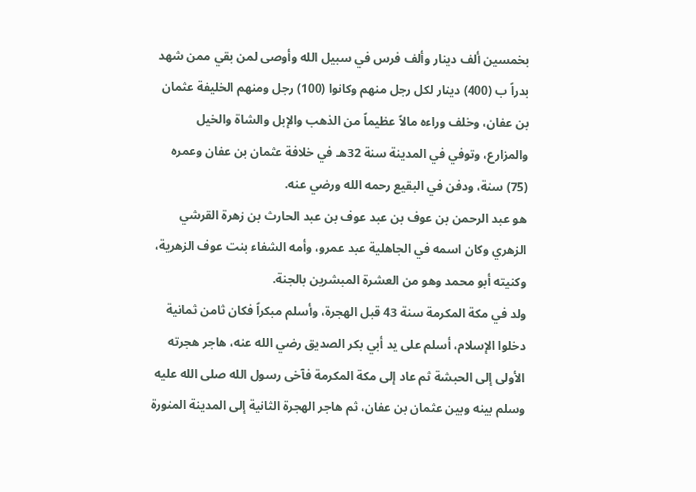بخمسين ألف دينار وألف فرس في سبيل الله وأوصى لمن بقي ممن شهد بدراً ب (400) دينار لكل رجل منهم وكانوا (100) رجل ومنهم الخليفة عثمان بن عفان، وخلف وراءه مالاً عظيماً من الذهب والإبل والشاة والخيل والمزارع، وتوفي في المدينة سنة 32هـ في خلافة عثمان بن عفان وعمره (75) سنة، ودفن في البقيع رحمه الله ورضي عنه.
هو عبد الرحمن بن عوف بن عبد عوف بن عبد الحارث بن زهرة القرشي الزهري وكان اسمه في الجاهلية عبد عمرو، وأمه الشفاء بنت عوف الزهرية، وكنيته أبو محمد وهو من العشرة المبشرين بالجنة.
ولد في مكة المكرمة سنة 43 قبل الهجرة، وأسلم مبكراً فكان ثامن ثمانية دخلوا الإسلام، أسلم على يد أبي بكر الصديق رضي الله عنه، هاجر هجرته الأولى إلى الحبشة ثم عاد إلى مكة المكرمة فآخى رسول الله صلى الله عليه وسلم بينه وبين عثمان بن عفان، ثم هاجر الهجرة الثانية إلى المدينة المنورة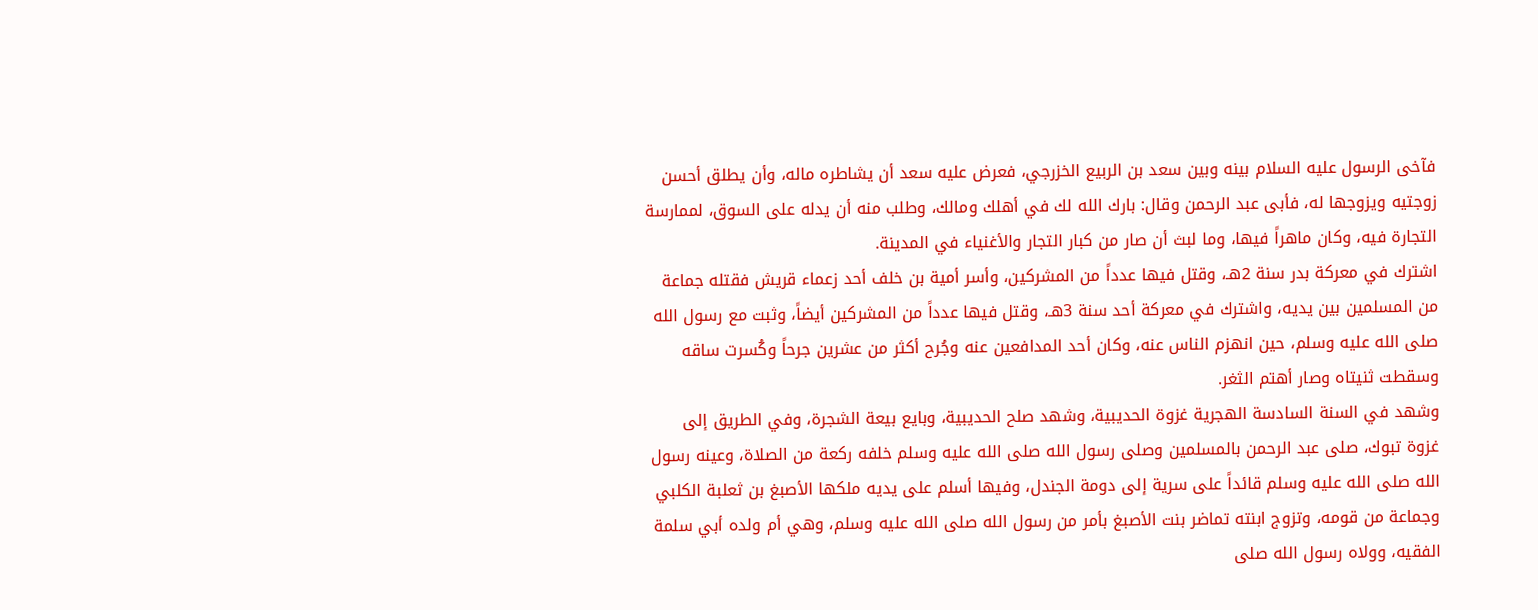فآخى الرسول عليه السلام بينه وبين سعد بن الربيع الخزرجي، فعرض عليه سعد أن يشاطره ماله، وأن يطلق أحسن زوجتيه ويزوجها له، فأبى عبد الرحمن وقال: بارك الله لك في أهلك ومالك، وطلب منه أن يدله على السوق، لممارسة التجارة فيه، وكان ماهراً فيها، وما لبث أن صار من كبار التجار والأغنياء في المدينة.
اشترك في معركة بدر سنة 2هـ، وقتل فيها عدداً من المشركين، وأسر أمية بن خلف أحد زعماء قريش فقتله جماعة من المسلمين بين يديه، واشترك في معركة أحد سنة 3هـ، وقتل فيها عدداً من المشركين أيضاً، وثبت مع رسول الله صلى الله عليه وسلم، حين انهزم الناس عنه، وكان أحد المدافعين عنه وجُرح أكثر من عشرين جرحاً وكُسرت ساقه وسقطت ثنيتاه وصار أهتم الثغر.
وشهد في السنة السادسة الهجرية غزوة الحديبية، وشهد صلح الحديبية، وبايع بيعة الشجرة، وفي الطريق إلى غزوة تبوك، صلى عبد الرحمن بالمسلمين وصلى رسول الله صلى الله عليه وسلم خلفه ركعة من الصلاة، وعينه رسول الله صلى الله عليه وسلم قائداً على سرية إلى دومة الجندل، وفيها أسلم على يديه ملكها الأصبغ بن ثعلبة الكلبي وجماعة من قومه، وتزوج ابنته تماضر بنت الأصبغ بأمر من رسول الله صلى الله عليه وسلم، وهي أم ولده أبي سلمة الفقيه، وولاه رسول الله صلى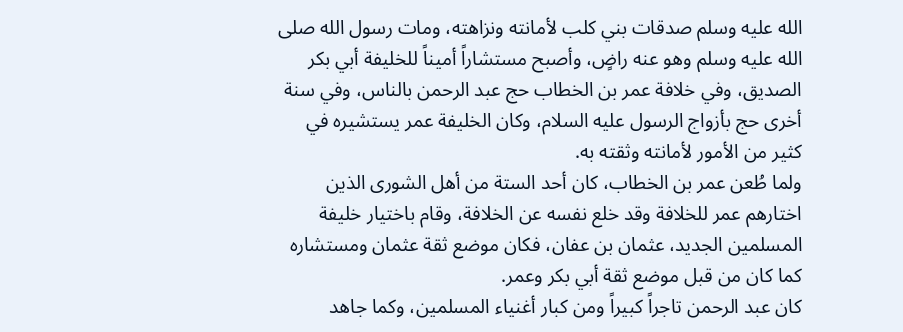الله عليه وسلم صدقات بني كلب لأمانته ونزاهته، ومات رسول الله صلى الله عليه وسلم وهو عنه راضٍ، وأصبح مستشاراً أميناً للخليفة أبي بكر الصديق، وفي خلافة عمر بن الخطاب حج عبد الرحمن بالناس، وفي سنة أخرى حج بأزواج الرسول عليه السلام، وكان الخليفة عمر يستشيره في كثير من الأمور لأمانته وثقته به.
ولما طُعن عمر بن الخطاب، كان أحد الستة من أهل الشورى الذين اختارهم عمر للخلافة وقد خلع نفسه عن الخلافة، وقام باختيار خليفة المسلمين الجديد، عثمان بن عفان، فكان موضع ثقة عثمان ومستشاره كما كان من قبل موضع ثقة أبي بكر وعمر.
كان عبد الرحمن تاجراً كبيراً ومن كبار أغنياء المسلمين، وكما جاهد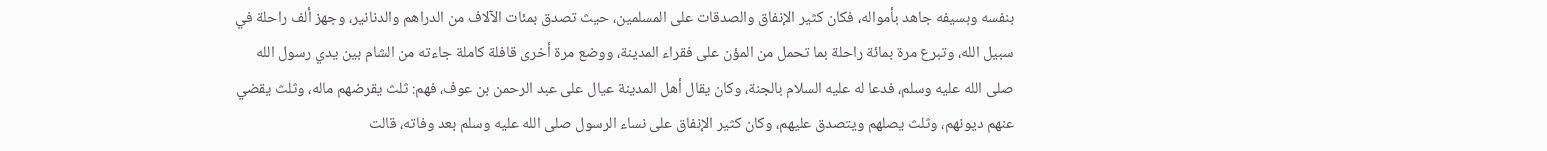بنفسه وبسيفه جاهد بأمواله، فكان كثير الإنفاق والصدقات على المسلمين، حيث تصدق بمئات الآلاف من الدراهم والدنانير، وجهز ألف راحلة في سبيل الله، وتبرع مرة بمائة راحلة بما تحمل من المؤن على فقراء المدينة، ووضع مرة أخرى قافلة كاملة جاءته من الشام بين يدي رسول الله صلى الله عليه وسلم، فدعا له عليه السلام بالجنة، وكان يقال أهل المدينة عيال على عبد الرحمن بن عوف، فهم: ثلث يقرضهم ماله، وثلث يقضي عنهم ديونهم، وثلث يصلهم ويتصدق عليهم، وكان كثير الإنفاق على نساء الرسول صلى الله عليه وسلم بعد وفاته، قالت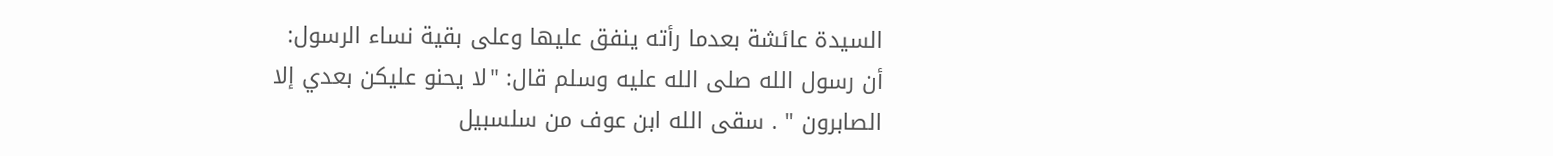السيدة عائشة بعدما رأته ينفق عليها وعلى بقية نساء الرسول: أن رسول الله صلى الله عليه وسلم قال: "لا يحنو عليكن بعدي إلا الصابرون " . سقى الله ابن عوف من سلسبيل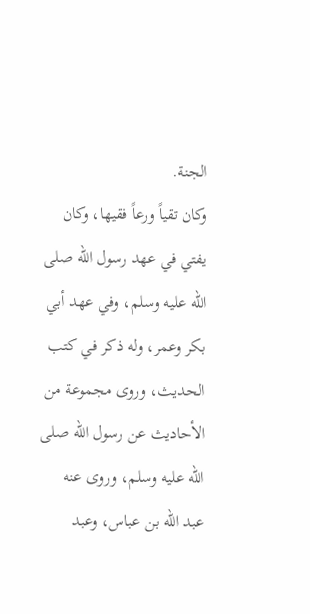الجنة.
وكان تقياً ورعاً فقيها، وكان يفتي في عهد رسول الله صلى الله عليه وسلم، وفي عهد أبي بكر وعمر، وله ذكر في كتب الحديث، وروى مجموعة من الأحاديث عن رسول الله صلى الله عليه وسلم، وروى عنه عبد الله بن عباس، وعبد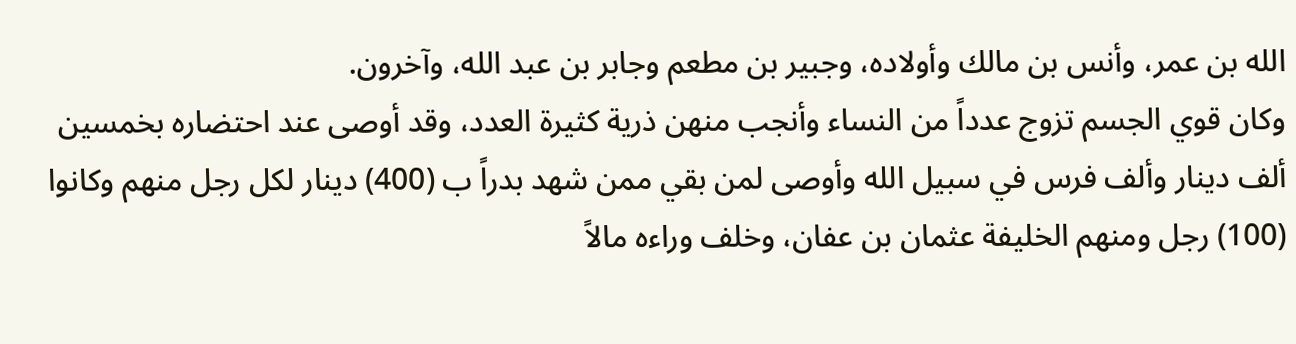الله بن عمر، وأنس بن مالك وأولاده، وجبير بن مطعم وجابر بن عبد الله، وآخرون.
وكان قوي الجسم تزوج عدداً من النساء وأنجب منهن ذرية كثيرة العدد، وقد أوصى عند احتضاره بخمسين ألف دينار وألف فرس في سبيل الله وأوصى لمن بقي ممن شهد بدراً ب (400) دينار لكل رجل منهم وكانوا (100) رجل ومنهم الخليفة عثمان بن عفان، وخلف وراءه مالاً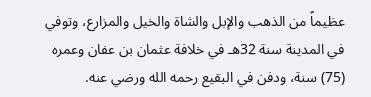عظيماً من الذهب والإبل والشاة والخيل والمزارع، وتوفي في المدينة سنة 32هـ في خلافة عثمان بن عفان وعمره (75) سنة، ودفن في البقيع رحمه الله ورضي عنه.